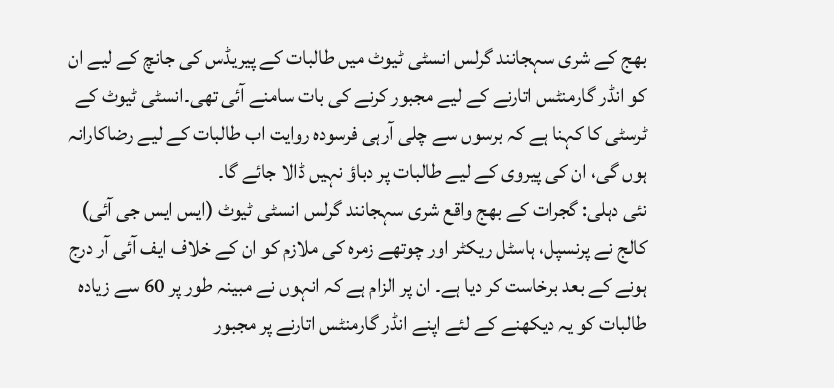بھج کے شری سہجانند گرلس انسٹی ٹیوٹ میں طالبات کے پیریڈس کی جانچ کے لیے ان کو انڈر گارمنٹس اتارنے کے لیے مجبور کرنے کی بات سامنے آئی تھی۔انسٹی ٹیوٹ کے ٹرسٹی کا کہنا ہے کہ برسوں سے چلی آرہی فرسودہ روایت اب طالبات کے لیے رضاکارانہ ہوں گی، ان کی پیروی کے لیے طالبات پر دباؤ نہیں ڈالا جائے گا۔
نئی دہلی: گجرات کے بھج واقع شری سہجانند گرلس انسٹی ٹیوٹ (ایس ایس جی آئی) کالج نے پرنسپل، ہاسٹل ریکٹر اور چوتھے زمرہ کی ملازم کو ان کے خلاف ایف آئی آر درج ہونے کے بعد برخاست کر دیا ہے۔ ان پر الزام ہے کہ انہوں نے مبینہ طور پر 60 سے زیادہ طالبات کو یہ دیکھنے کے لئے اپنے انڈر گارمنٹس اتارنے پر مجبور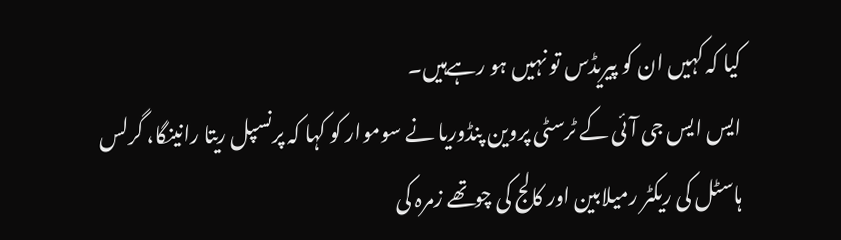کیا کہ کہیں ان کو پیریڈس تو نہیں ہو رہےہیں۔
ایس ایس جی آئی کے ٹرسٹی پروین پنڈوریا نے سوموار کو کہا کہ پرنسپل ریتا رانینگا، گرلس ہاسٹل کی ریکٹر رمیلابین اور کالج کی چوتھے زمرہ کی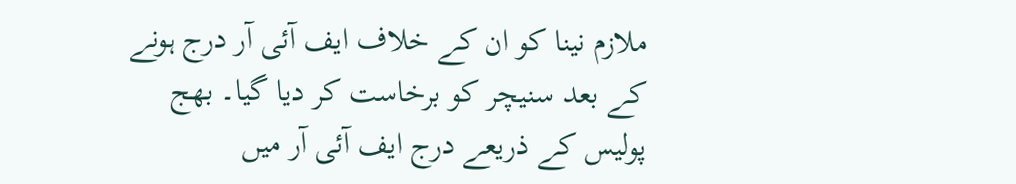ملازم نینا کو ان کے خلاف ایف آئی آر درج ہونے کے بعد سنیچر کو برخاست کر دیا گیا۔ بھج پولیس کے ذریعے درج ایف آئی آر میں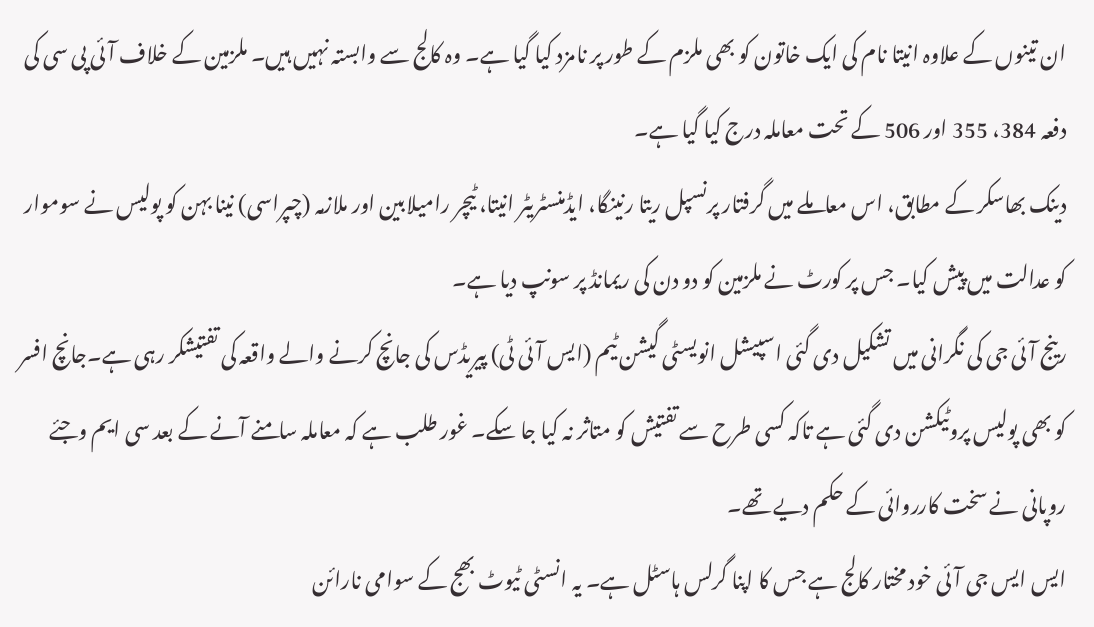ان تینوں کے علاوہ انیتا نام کی ایک خاتون کو بھی ملزم کے طور پر نامزد کیا گیا ہے۔ وہ کالج سے وابستہ نہیں ہیں۔ ملزمین کے خلاف آئی پی سی کی دفعہ 384، 355 اور 506 کے تحت معاملہ درج کیا گیا ہے۔
دینک بھاسکر کے مطابق، اس معاملے میں گرفتار پرنسپل ریتا رنینگا، ایڈمنسٹریٹر انیتا، ٹیچر رامیلابین اور ملازمہ (چپراسی) نینا بہن کو پولیس نے سوموار کو عدالت میں پیش کیا۔ جس پر کورٹ نے ملزمین کو دو دن کی ریمانڈ پر سونپ دیا ہے۔
رینج آئی جی کی نگرانی میں تشکیل دی گئی اسپیشل انویسٹی گیشن ٹیم (ایس آئی ٹی) پیریڈس کی جانچ کرنے والے واقعہ کی تفتیشکر رہی ہے۔جانچ افسر کو بھی پولیس پروٹیکشن دی گئی ہے تاکہ کسی طرح سے تفتیش کو متاثر نہ کیا جا سکے۔ غور طلب ہے کہ معاملہ سامنے آنے کے بعد سی ایم وجئے روپانی نے سخت کارروائی کے حکم دیے تھے۔
ایس ایس جی آئی خود مختار کالج ہے جس کا اپنا گرلس ہاسٹل ہے۔ یہ انسٹی ٹیوٹ بھج کے سوامی نارائن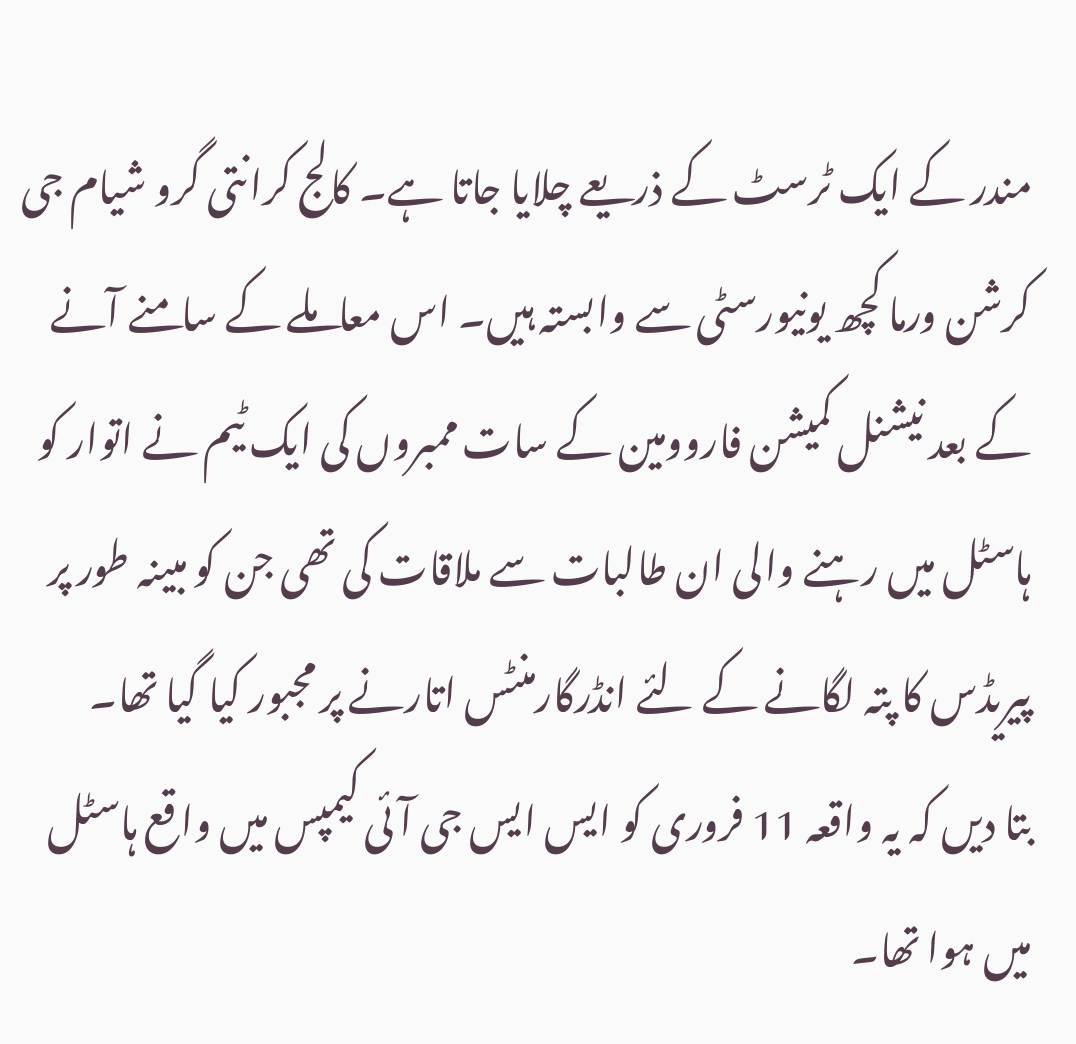مندر کے ایک ٹرسٹ کے ذریعے چلایا جاتا ہے۔ کالج کرانتی گرو شیام جی کرشن ورما کچھ یونیورسٹی سے وابستہ ہیں۔ اس معاملے کے سامنے آنے کے بعد نیشنل کمیشن فاروومین کے سات ممبروں کی ایک ٹیم نے اتوار کو ہاسٹل میں رہنے والی ان طالبات سے ملاقات کی تھی جن کو مبینہ طور پر پیریڈس کا پتہ لگانے کے لئے انڈرگارمنٹس اتارنے پر مجبور کیا گیا تھا۔
بتا دیں کہ یہ واقعہ 11 فروری کو ایس ایس جی آئی کیمپس میں واقع ہاسٹل میں ہوا تھا۔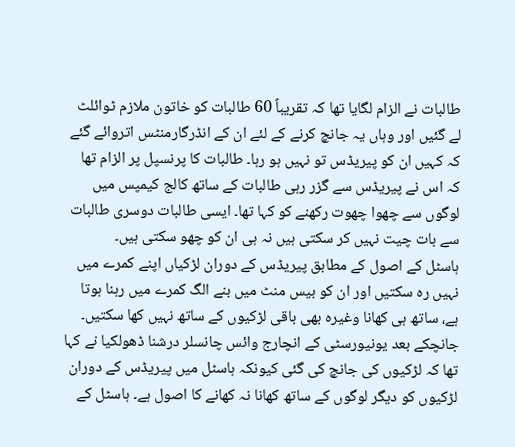طالبات نے الزام لگایا تھا کہ تقریباً 60 طالبات کو خاتون ملازم ٹوائلٹ لے گئیں اور وہاں یہ جانچ کرنے کے لئے ان کے انڈرگارمنٹس اتروائے گئے کہ کہیں ان کو پیریڈس تو نہیں ہو رہا۔ طالبات کا پرنسپل پر الزام تھا کہ اس نے پیریڈس سے گزر رہی طالبات کے ساتھ کالج کیمپس میں لوگوں سے چھوا چھوت رکھنے کو کہا تھا۔ ایسی طالبات دوسری طالبات سے بات چیت نہیں کر سکتی ہیں نہ ہی ان کو چھو سکتی ہیں۔
ہاسٹل کے اصول کے مطابق پیریڈس کے دوران لڑکیاں اپنے کمرے میں نہیں رہ سکتیں اور ان کو بیس منٹ میں بنے الگ کمرے میں رہنا ہوتا ہے، ساتھ ہی کھانا وغیرہ بھی باقی لڑکیوں کے ساتھ نہیں کھا سکتیں۔ جانچکے بعد یونیورسٹی کے انچارج وائس چانسلر درشنا ڈھولکیا نے کہا تھا کہ لڑکیوں کی جانچ کی گئی کیونکہ ہاسٹل میں پیریڈس کے دوران لڑکیوں کو دیگر لوگوں کے ساتھ کھانا نہ کھانے کا اصول ہے۔ ہاسٹل کے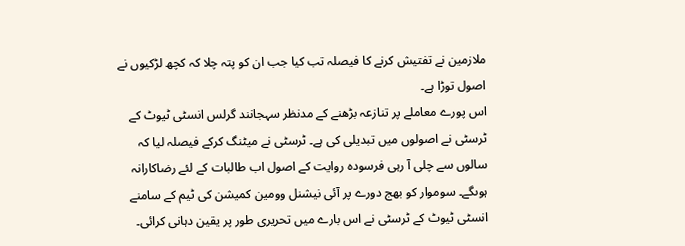ملازمین نے تفتیش کرنے کا فیصلہ تب کیا جب ان کو پتہ چلا کہ کچھ لڑکیوں نے اصول توڑا ہے۔
اس پورے معاملے پر تنازعہ بڑھنے کے مدنظر سہجانند گرلس انسٹی ٹیوٹ کے ٹرسٹی نے اصولوں میں تبدیلی کی ہے۔ ٹرسٹی نے میٹنگ کرکے فیصلہ لیا کہ سالوں سے چلی آ رہی فرسودہ روایت کے اصول اب طالبات کے لئے رضاکارانہ ہوںگے۔ سوموار کو بھج دورے پر آئی نیشنل وومین کمیشن کی ٹیم کے سامنے انسٹی ٹیوٹ کے ٹرسٹی نے اس بارے میں تحریری طور پر یقین دہانی کرائی۔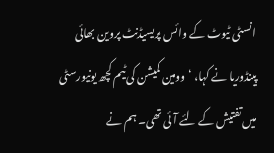انسٹی ٹیوٹ کے وائس پریسیڈنٹ پروین بھائی پینڈوریا نے کہا، ‘ وومین کمیشن کی ٹیم کچھ یونیورسٹی میں تفتیش کے لئے آئی تھی۔ ہم نے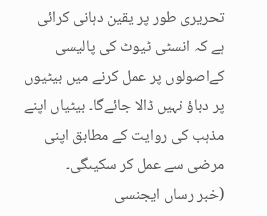تحریری طور پر یقین دہانی کرائی ہے کہ انسٹی ٹیوٹ کی پالیسی کےاصولوں پر عمل کرنے میں بیٹیوں پر دباؤ نہیں ڈالا جائےگا۔ بیٹیاں اپنے مذہب کی روایت کے مطابق اپنی مرضی سے عمل کر سکیںگی۔
(خبر رساں ایجنسی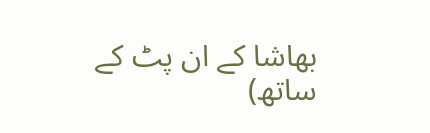بھاشا کے ان پٹ کے ساتھ)